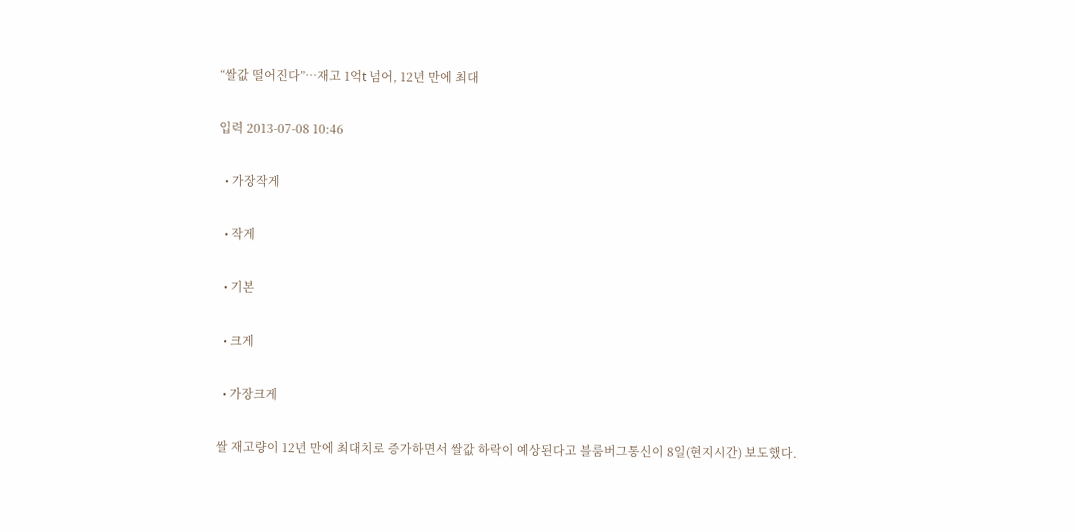“쌀값 떨어진다”…재고 1억t 넘어, 12년 만에 최대

입력 2013-07-08 10:46

  • 가장작게

  • 작게

  • 기본

  • 크게

  • 가장크게

쌀 재고량이 12년 만에 최대치로 증가하면서 쌀값 하락이 예상된다고 블룸버그통신이 8일(현지시간) 보도했다.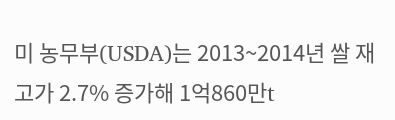미 농무부(USDA)는 2013~2014년 쌀 재고가 2.7% 증가해 1억860만t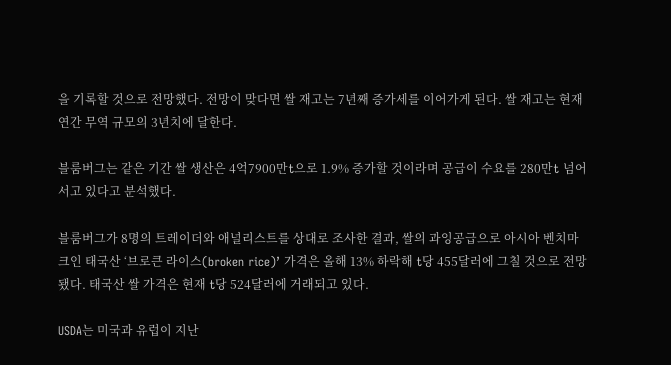을 기록할 것으로 전망했다. 전망이 맞다면 쌀 재고는 7년째 증가세를 이어가게 된다. 쌀 재고는 현재 연간 무역 규모의 3년치에 달한다.

블룸버그는 같은 기간 쌀 생산은 4억7900만t으로 1.9% 증가할 것이라며 공급이 수요를 280만t 넘어서고 있다고 분석했다.

블룸버그가 8명의 트레이더와 애널리스트를 상대로 조사한 결과, 쌀의 과잉공급으로 아시아 벤치마크인 태국산 ‘브로큰 라이스(broken rice)’ 가격은 올해 13% 하락해 t당 455달러에 그칠 것으로 전망됐다. 태국산 쌀 가격은 현재 t당 524달러에 거래되고 있다.

USDA는 미국과 유럽이 지난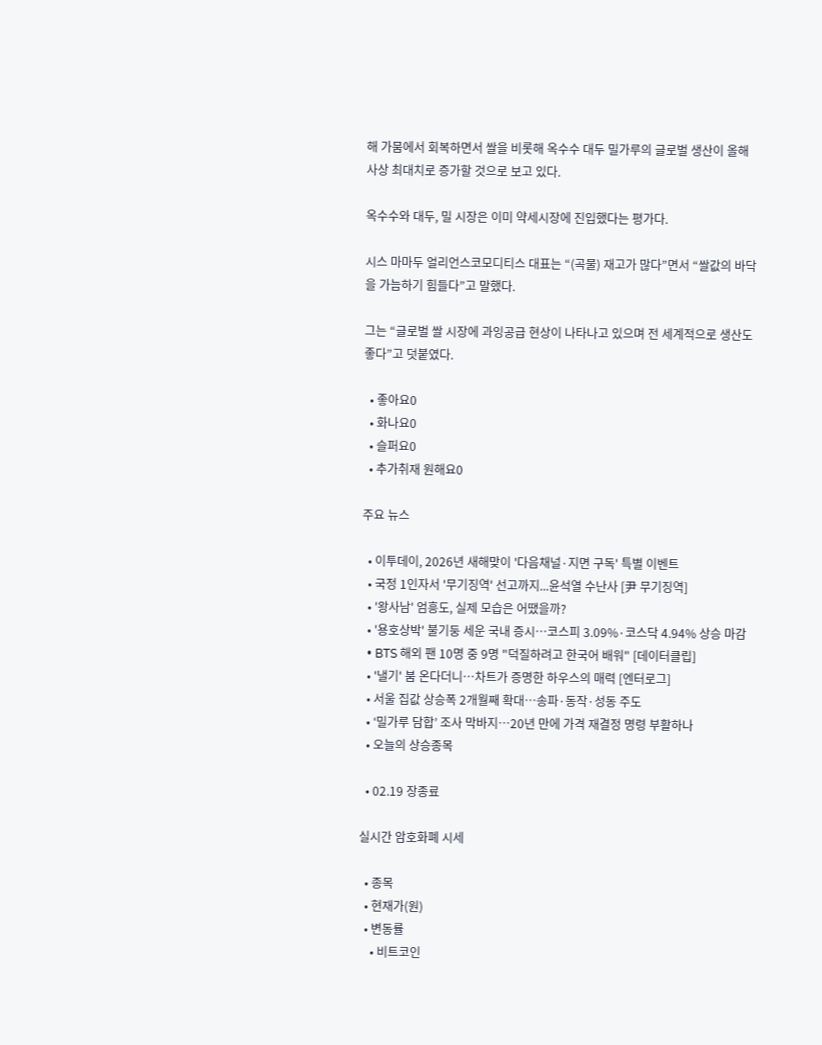해 가뭄에서 회복하면서 쌀을 비롯해 옥수수 대두 밀가루의 글로벌 생산이 올해 사상 최대치로 증가할 것으로 보고 있다.

옥수수와 대두, 밀 시장은 이미 약세시장에 진입했다는 평가다.

시스 마마두 얼리언스코모디티스 대표는 “(곡물) 재고가 많다”면서 “쌀값의 바닥을 가늠하기 힘들다”고 말했다.

그는 “글로벌 쌀 시장에 과잉공급 현상이 나타나고 있으며 전 세계적으로 생산도 좋다”고 덧붙였다.

  • 좋아요0
  • 화나요0
  • 슬퍼요0
  • 추가취재 원해요0

주요 뉴스

  • 이투데이, 2026년 새해맞이 '다음채널·지면 구독' 특별 이벤트
  • 국정 1인자서 '무기징역' 선고까지...윤석열 수난사 [尹 무기징역]
  • '왕사남' 엄흥도, 실제 모습은 어땠을까?
  • '용호상박' 불기둥 세운 국내 증시…코스피 3.09%·코스닥 4.94% 상승 마감
  • BTS 해외 팬 10명 중 9명 "덕질하려고 한국어 배워" [데이터클립]
  • '낼기' 붐 온다더니⋯차트가 증명한 하우스의 매력 [엔터로그]
  • 서울 집값 상승폭 2개월째 확대⋯송파·동작·성동 주도
  • ‘밀가루 담합’ 조사 막바지…20년 만에 가격 재결정 명령 부활하나
  • 오늘의 상승종목

  • 02.19 장종료

실시간 암호화폐 시세

  • 종목
  • 현재가(원)
  • 변동률
    • 비트코인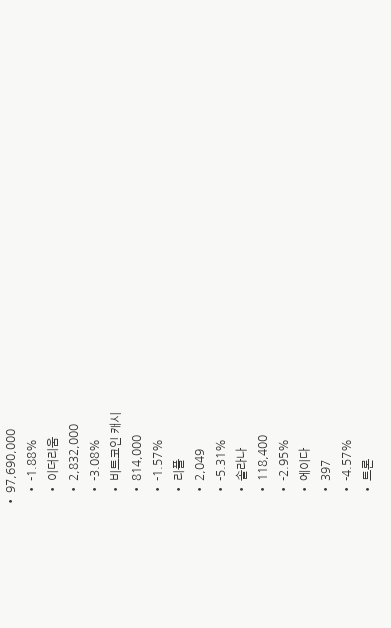• 97,690,000
    • -1.88%
    • 이더리움
    • 2,832,000
    • -3.08%
    • 비트코인 캐시
    • 814,000
    • -1.57%
    • 리플
    • 2,049
    • -5.31%
    • 솔라나
    • 118,400
    • -2.95%
    • 에이다
    • 397
    • -4.57%
    • 트론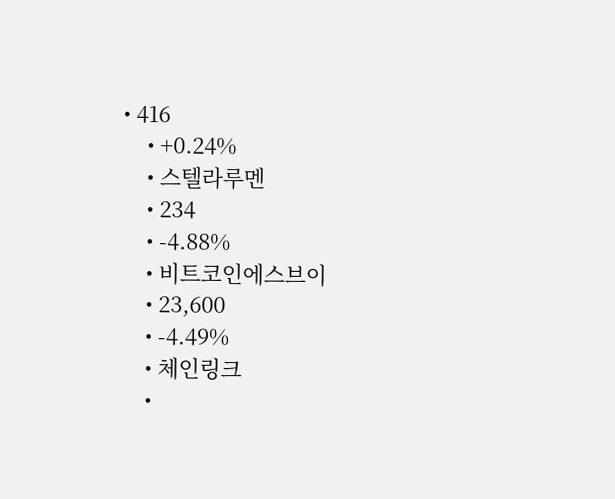• 416
    • +0.24%
    • 스텔라루멘
    • 234
    • -4.88%
    • 비트코인에스브이
    • 23,600
    • -4.49%
    • 체인링크
    •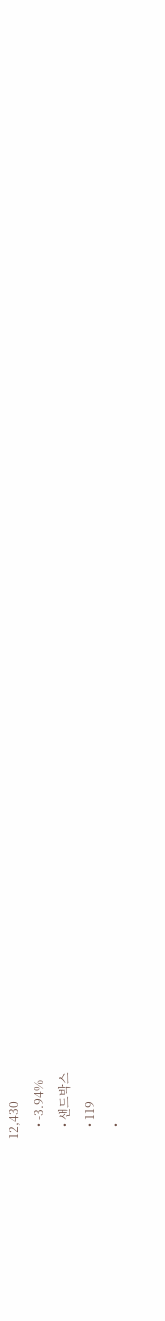12,430
    • -3.94%
    • 샌드박스
    • 119
    •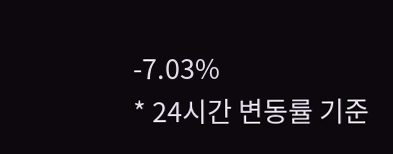-7.03%
* 24시간 변동률 기준